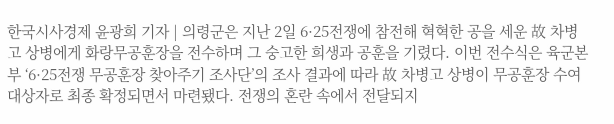한국시사경제 윤광희 기자 | 의령군은 지난 2일 6·25전쟁에 참전해 혁혁한 공을 세운 故 차병고 상병에게 화랑무공훈장을 전수하며 그 숭고한 희생과 공훈을 기렸다. 이번 전수식은 육군본부 ‘6·25전쟁 무공훈장 찾아주기 조사단’의 조사 결과에 따라 故 차병고 상병이 무공훈장 수여 대상자로 최종 확정되면서 마련됐다. 전쟁의 혼란 속에서 전달되지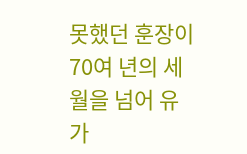못했던 훈장이 70여 년의 세월을 넘어 유가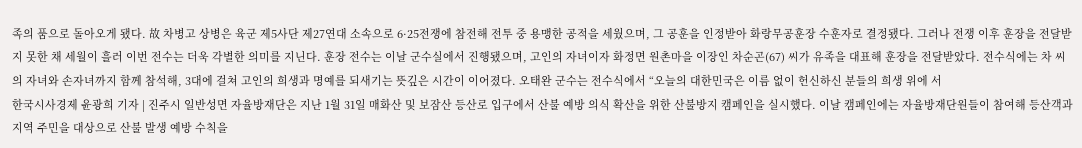족의 품으로 돌아오게 됐다. 故 차병고 상병은 육군 제5사단 제27연대 소속으로 6·25전쟁에 참전해 전투 중 용맹한 공적을 세웠으며, 그 공훈을 인정받아 화랑무공훈장 수훈자로 결정됐다. 그러나 전쟁 이후 훈장을 전달받지 못한 채 세월이 흘러 이번 전수는 더욱 각별한 의미를 지닌다. 훈장 전수는 이날 군수실에서 진행됐으며, 고인의 자녀이자 화정면 원촌마을 이장인 차순곤(67) 씨가 유족을 대표해 훈장을 전달받았다. 전수식에는 차 씨의 자녀와 손자녀까지 함께 참석해, 3대에 걸쳐 고인의 희생과 명예를 되새기는 뜻깊은 시간이 이어졌다. 오태완 군수는 전수식에서 “오늘의 대한민국은 이름 없이 헌신하신 분들의 희생 위에 서
한국시사경제 윤광희 기자 | 진주시 일반성면 자율방재단은 지난 1월 31일 매화산 및 보잠산 등산로 입구에서 산불 예방 의식 확산을 위한 산불방지 캠페인을 실시했다. 이날 캠페인에는 자율방재단원들이 참여해 등산객과 지역 주민을 대상으로 산불 발생 예방 수칙을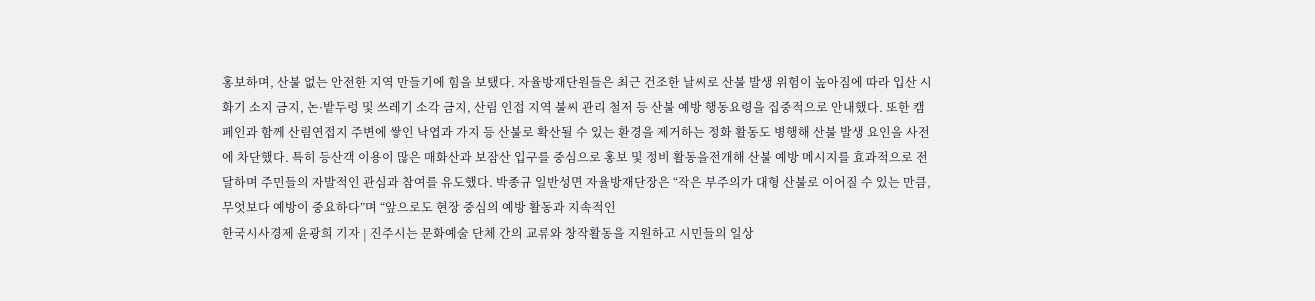홍보하며, 산불 없는 안전한 지역 만들기에 힘을 보탰다. 자율방재단원들은 최근 건조한 날씨로 산불 발생 위험이 높아짐에 따라 입산 시 화기 소지 금지, 논·밭두렁 및 쓰레기 소각 금지, 산림 인접 지역 불씨 관리 철저 등 산불 예방 행동요령을 집중적으로 안내했다. 또한 캠페인과 함께 산림연접지 주변에 쌓인 낙엽과 가지 등 산불로 확산될 수 있는 환경을 제거하는 정화 활동도 병행해 산불 발생 요인을 사전에 차단했다. 특히 등산객 이용이 많은 매화산과 보잠산 입구를 중심으로 홍보 및 정비 활동을전개해 산불 예방 메시지를 효과적으로 전달하며 주민들의 자발적인 관심과 참여를 유도했다. 박종규 일반성면 자율방재단장은 “작은 부주의가 대형 산불로 이어질 수 있는 만큼, 무엇보다 예방이 중요하다”며 “앞으로도 현장 중심의 예방 활동과 지속적인
한국시사경제 윤광희 기자 | 진주시는 문화예술 단체 간의 교류와 창작활동을 지원하고 시민들의 일상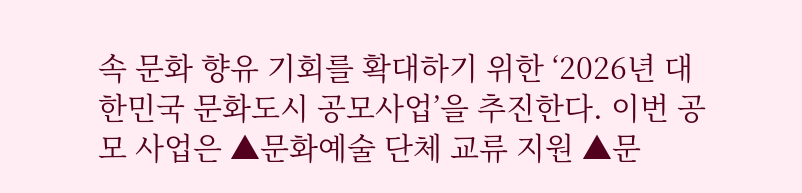속 문화 향유 기회를 확대하기 위한 ‘2026년 대한민국 문화도시 공모사업’을 추진한다. 이번 공모 사업은 ▲문화예술 단체 교류 지원 ▲문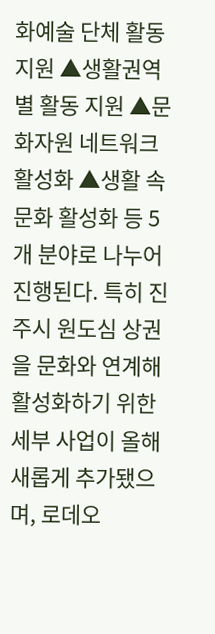화예술 단체 활동 지원 ▲생활권역별 활동 지원 ▲문화자원 네트워크 활성화 ▲생활 속 문화 활성화 등 5개 분야로 나누어 진행된다. 특히 진주시 원도심 상권을 문화와 연계해 활성화하기 위한 세부 사업이 올해 새롭게 추가됐으며, 로데오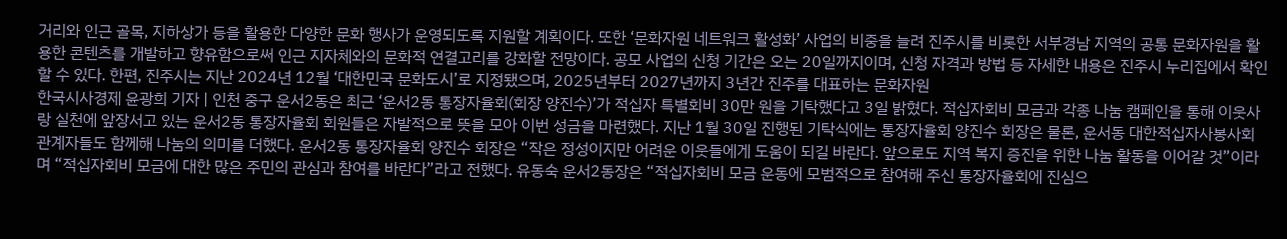거리와 인근 골목, 지하상가 등을 활용한 다양한 문화 행사가 운영되도록 지원할 계획이다. 또한 ‘문화자원 네트워크 활성화’ 사업의 비중을 늘려 진주시를 비롯한 서부경남 지역의 공통 문화자원을 활용한 콘텐츠를 개발하고 향유함으로써 인근 지자체와의 문화적 연결고리를 강화할 전망이다. 공모 사업의 신청 기간은 오는 20일까지이며, 신청 자격과 방법 등 자세한 내용은 진주시 누리집에서 확인할 수 있다. 한편, 진주시는 지난 2024년 12월 ‘대한민국 문화도시’로 지정됐으며, 2025년부터 2027년까지 3년간 진주를 대표하는 문화자원
한국시사경제 윤광희 기자 | 인천 중구 운서2동은 최근 ‘운서2동 통장자율회(회장 양진수)’가 적십자 특별회비 30만 원을 기탁했다고 3일 밝혔다. 적십자회비 모금과 각종 나눔 캠페인을 통해 이웃사랑 실천에 앞장서고 있는 운서2동 통장자율회 회원들은 자발적으로 뜻을 모아 이번 성금을 마련했다. 지난 1월 30일 진행된 기탁식에는 통장자율회 양진수 회장은 물론, 운서동 대한적십자사봉사회 관계자들도 함께해 나눔의 의미를 더했다. 운서2동 통장자율회 양진수 회장은 “작은 정성이지만 어려운 이웃들에게 도움이 되길 바란다. 앞으로도 지역 복지 증진을 위한 나눔 활동을 이어갈 것”이라며 “적십자회비 모금에 대한 많은 주민의 관심과 참여를 바란다”라고 전했다. 유동숙 운서2동장은 “적십자회비 모금 운동에 모범적으로 참여해 주신 통장자율회에 진심으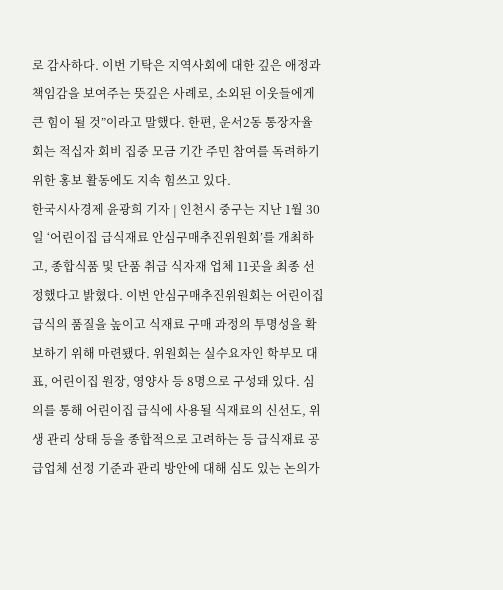로 감사하다. 이번 기탁은 지역사회에 대한 깊은 애정과 책임감을 보여주는 뜻깊은 사례로, 소외된 이웃들에게 큰 힘이 될 것”이라고 말했다. 한편, 운서2동 통장자율회는 적십자 회비 집중 모금 기간 주민 참여를 독려하기 위한 홍보 활동에도 지속 힘쓰고 있다.
한국시사경제 윤광희 기자 | 인천시 중구는 지난 1월 30일 ‘어린이집 급식재료 안심구매추진위원회’를 개최하고, 종합식품 및 단품 취급 식자재 업체 11곳을 최종 선정했다고 밝혔다. 이번 안심구매추진위원회는 어린이집 급식의 품질을 높이고 식재료 구매 과정의 투명성을 확보하기 위해 마련됐다. 위원회는 실수요자인 학부모 대표, 어린이집 원장, 영양사 등 8명으로 구성돼 있다. 심의를 통해 어린이집 급식에 사용될 식재료의 신선도, 위생 관리 상태 등을 종합적으로 고려하는 등 급식재료 공급업체 선정 기준과 관리 방안에 대해 심도 있는 논의가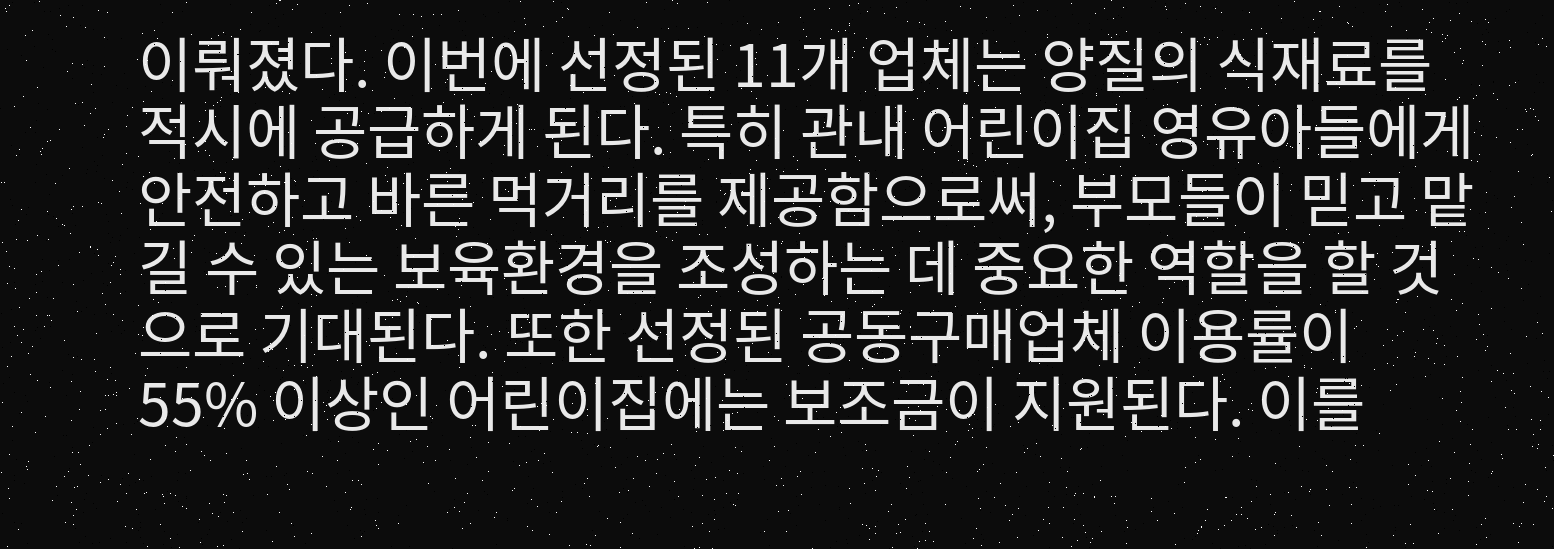이뤄졌다. 이번에 선정된 11개 업체는 양질의 식재료를 적시에 공급하게 된다. 특히 관내 어린이집 영유아들에게 안전하고 바른 먹거리를 제공함으로써, 부모들이 믿고 맡길 수 있는 보육환경을 조성하는 데 중요한 역할을 할 것으로 기대된다. 또한 선정된 공동구매업체 이용률이 55% 이상인 어린이집에는 보조금이 지원된다. 이를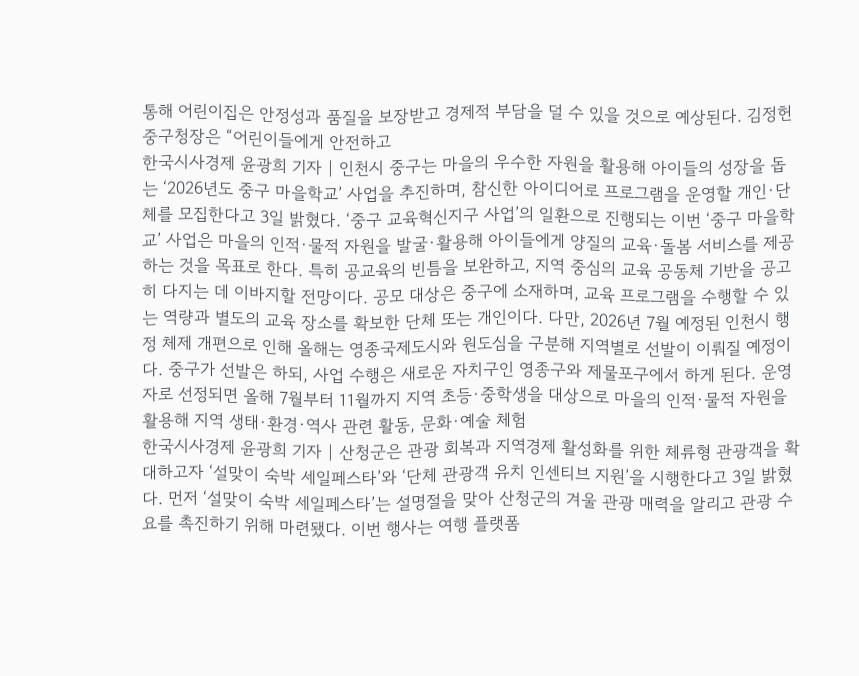통해 어린이집은 안정성과 품질을 보장받고 경제적 부담을 덜 수 있을 것으로 예상된다. 김정헌 중구청장은 “어린이들에게 안전하고
한국시사경제 윤광희 기자 | 인천시 중구는 마을의 우수한 자원을 활용해 아이들의 성장을 돕는 ‘2026년도 중구 마을학교’ 사업을 추진하며, 참신한 아이디어로 프로그램을 운영할 개인·단체를 모집한다고 3일 밝혔다. ‘중구 교육혁신지구 사업’의 일환으로 진행되는 이번 ‘중구 마을학교’ 사업은 마을의 인적·물적 자원을 발굴·활용해 아이들에게 양질의 교육·돌봄 서비스를 제공하는 것을 목표로 한다. 특히 공교육의 빈틈을 보완하고, 지역 중심의 교육 공동체 기반을 공고히 다지는 데 이바지할 전망이다. 공모 대상은 중구에 소재하며, 교육 프로그램을 수행할 수 있는 역량과 별도의 교육 장소를 확보한 단체 또는 개인이다. 다만, 2026년 7월 예정된 인천시 행정 체제 개편으로 인해 올해는 영종국제도시와 원도심을 구분해 지역별로 선발이 이뤄질 예정이다. 중구가 선발은 하되, 사업 수행은 새로운 자치구인 영종구와 제물포구에서 하게 된다. 운영자로 선정되면 올해 7월부터 11월까지 지역 초등·중학생을 대상으로 마을의 인적·물적 자원을 활용해 지역 생태·환경·역사 관련 활동, 문화·예술 체험
한국시사경제 윤광희 기자 | 산청군은 관광 회복과 지역경제 활성화를 위한 체류형 관광객을 확대하고자 ‘설맞이 숙박 세일페스타’와 ‘단체 관광객 유치 인센티브 지원’을 시행한다고 3일 밝혔다. 먼저 ‘설맞이 숙박 세일페스타’는 설명절을 맞아 산청군의 겨울 관광 매력을 알리고 관광 수요를 촉진하기 위해 마련됐다. 이번 행사는 여행 플랫폼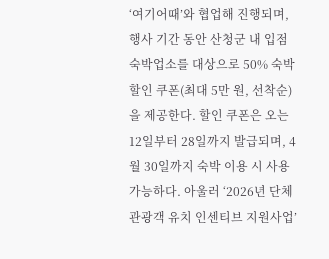‘여기어때’와 협업해 진행되며, 행사 기간 동안 산청군 내 입점 숙박업소를 대상으로 50% 숙박 할인 쿠폰(최대 5만 원, 선착순)을 제공한다. 할인 쿠폰은 오는 12일부터 28일까지 발급되며, 4월 30일까지 숙박 이용 시 사용 가능하다. 아울러 ‘2026년 단체관광객 유치 인센티브 지원사업’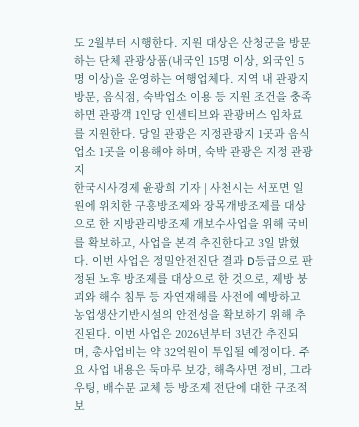도 2월부터 시행한다. 지원 대상은 산청군을 방문하는 단체 관광상품(내국인 15명 이상, 외국인 5명 이상)을 운영하는 여행업체다. 지역 내 관광지 방문, 음식점, 숙박업소 이용 등 지원 조건을 충족하면 관광객 1인당 인센티브와 관광버스 임차료를 지원한다. 당일 관광은 지정관광지 1곳과 음식업소 1곳을 이용해야 하며, 숙박 관광은 지정 관광지
한국시사경제 윤광희 기자 | 사천시는 서포면 일원에 위치한 구흥방조제와 장목개방조제를 대상으로 한 지방관리방조제 개보수사업을 위해 국비를 확보하고, 사업을 본격 추진한다고 3일 밝혔다. 이번 사업은 정밀안전진단 결과 D등급으로 판정된 노후 방조제를 대상으로 한 것으로, 제방 붕괴와 해수 침투 등 자연재해를 사전에 예방하고 농업생산기반시설의 안전성을 확보하기 위해 추진된다. 이번 사업은 2026년부터 3년간 추진되며, 총사업비는 약 32억원이 투입될 예정이다. 주요 사업 내용은 둑마루 보강, 해측사면 정비, 그라우팅, 배수문 교체 등 방조제 전단에 대한 구조적 보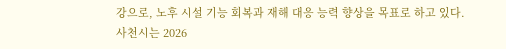강으로, 노후 시설 기능 회복과 재해 대응 능력 향상을 목표로 하고 있다. 사천시는 2026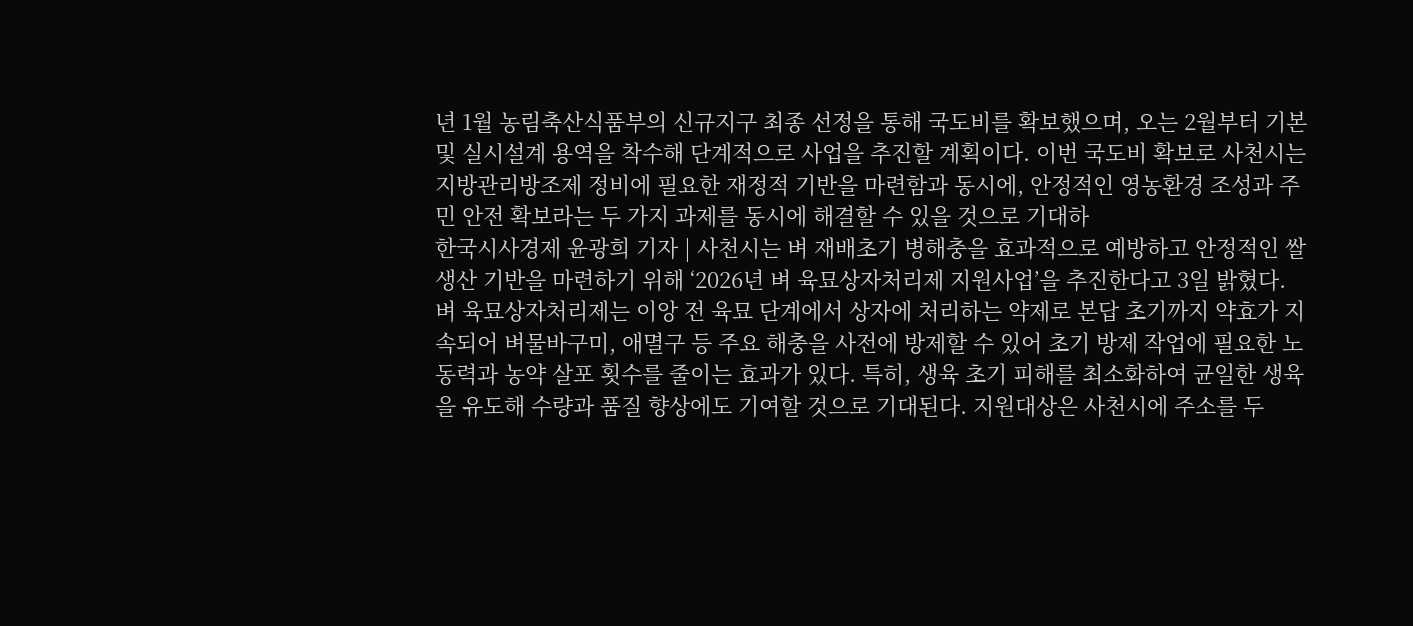년 1월 농림축산식품부의 신규지구 최종 선정을 통해 국도비를 확보했으며, 오는 2월부터 기본 및 실시설계 용역을 착수해 단계적으로 사업을 추진할 계획이다. 이번 국도비 확보로 사천시는 지방관리방조제 정비에 필요한 재정적 기반을 마련함과 동시에, 안정적인 영농환경 조성과 주민 안전 확보라는 두 가지 과제를 동시에 해결할 수 있을 것으로 기대하
한국시사경제 윤광희 기자 | 사천시는 벼 재배초기 병해충을 효과적으로 예방하고 안정적인 쌀 생산 기반을 마련하기 위해 ‘2026년 벼 육묘상자처리제 지원사업’을 추진한다고 3일 밝혔다. 벼 육묘상자처리제는 이앙 전 육묘 단계에서 상자에 처리하는 약제로 본답 초기까지 약효가 지속되어 벼물바구미, 애멸구 등 주요 해충을 사전에 방제할 수 있어 초기 방제 작업에 필요한 노동력과 농약 살포 횟수를 줄이는 효과가 있다. 특히, 생육 초기 피해를 최소화하여 균일한 생육을 유도해 수량과 품질 향상에도 기여할 것으로 기대된다. 지원대상은 사천시에 주소를 두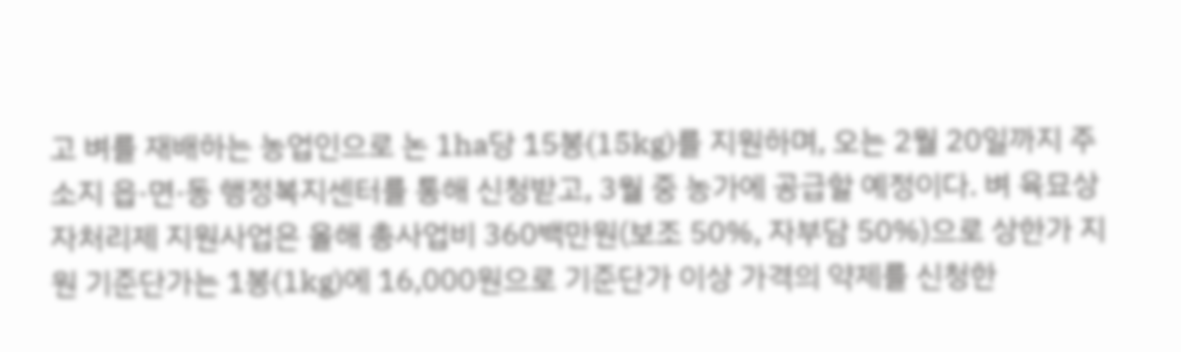고 벼를 재배하는 농업인으로 논 1ha당 15봉(15kg)를 지원하며, 오는 2월 20일까지 주소지 읍·면·동 행정복지센터를 통해 신청받고, 3월 중 농가에 공급할 예정이다. 벼 육묘상자처리제 지원사업은 올해 총사업비 360백만원(보조 50%, 자부담 50%)으로 상한가 지원 기준단가는 1봉(1kg)에 16,000원으로 기준단가 이상 가격의 약제를 신청한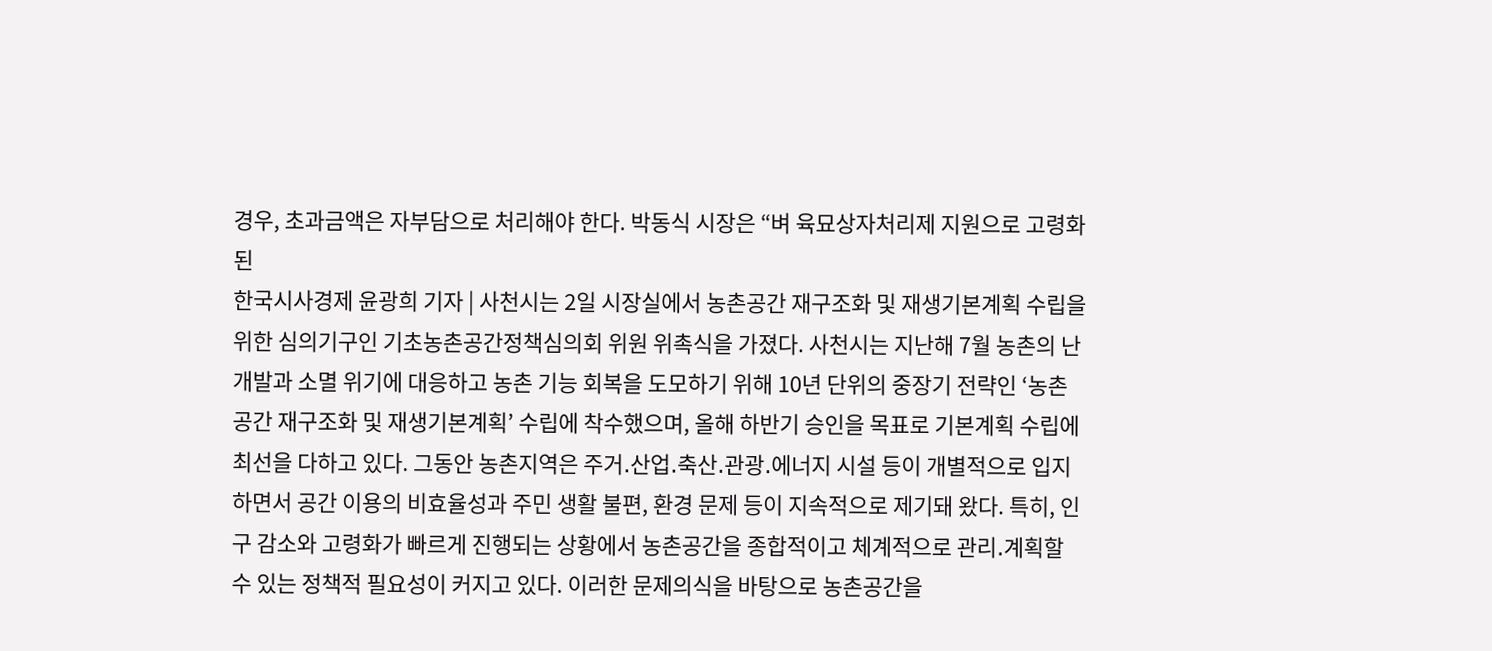경우, 초과금액은 자부담으로 처리해야 한다. 박동식 시장은 “벼 육묘상자처리제 지원으로 고령화된
한국시사경제 윤광희 기자 | 사천시는 2일 시장실에서 농촌공간 재구조화 및 재생기본계획 수립을 위한 심의기구인 기초농촌공간정책심의회 위원 위촉식을 가졌다. 사천시는 지난해 7월 농촌의 난개발과 소멸 위기에 대응하고 농촌 기능 회복을 도모하기 위해 10년 단위의 중장기 전략인 ‘농촌공간 재구조화 및 재생기본계획’ 수립에 착수했으며, 올해 하반기 승인을 목표로 기본계획 수립에 최선을 다하고 있다. 그동안 농촌지역은 주거․산업․축산․관광․에너지 시설 등이 개별적으로 입지하면서 공간 이용의 비효율성과 주민 생활 불편, 환경 문제 등이 지속적으로 제기돼 왔다. 특히, 인구 감소와 고령화가 빠르게 진행되는 상황에서 농촌공간을 종합적이고 체계적으로 관리․계획할 수 있는 정책적 필요성이 커지고 있다. 이러한 문제의식을 바탕으로 농촌공간을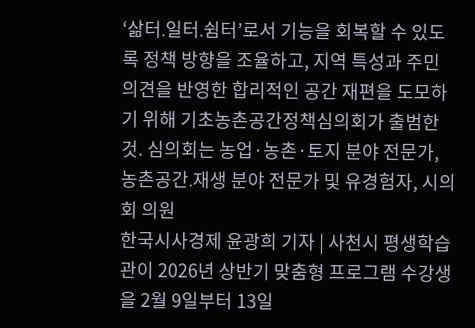‘삶터․일터․쉼터’로서 기능을 회복할 수 있도록 정책 방향을 조율하고, 지역 특성과 주민 의견을 반영한 합리적인 공간 재편을 도모하기 위해 기초농촌공간정책심의회가 출범한 것. 심의회는 농업·농촌·토지 분야 전문가, 농촌공간․재생 분야 전문가 및 유경험자, 시의회 의원
한국시사경제 윤광희 기자 | 사천시 평생학습관이 2026년 상반기 맞춤형 프로그램 수강생을 2월 9일부터 13일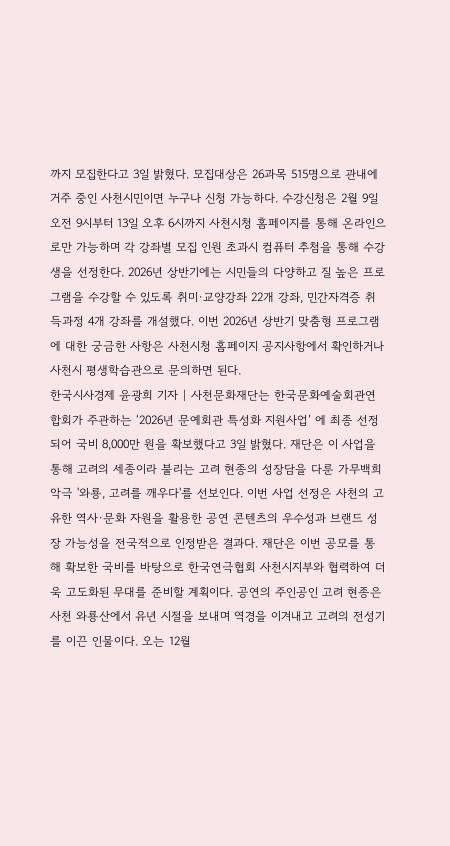까지 모집한다고 3일 밝혔다. 모집대상은 26과목 515명으로 관내에 거주 중인 사천시민이면 누구나 신청 가능하다. 수강신청은 2월 9일 오전 9시부터 13일 오후 6시까지 사천시청 홈페이지를 통해 온라인으로만 가능하며 각 강좌별 모집 인원 초과시 컴퓨터 추첨을 통해 수강생을 선정한다. 2026년 상반기에는 시민들의 다양하고 질 높은 프로그램을 수강할 수 있도록 취미·교양강좌 22개 강좌, 민간자격증 취득과정 4개 강좌를 개설했다. 이번 2026년 상반기 맞춤형 프로그램에 대한 궁금한 사항은 사천시청 홈페이지 공지사항에서 확인하거나 사천시 평생학습관으로 문의하면 된다.
한국시사경제 윤광희 기자 | 사천문화재단는 한국문화예술회관연합회가 주관하는 ‘2026년 문예회관 특성화 지원사업’ 에 최종 선정되어 국비 8,000만 원을 확보했다고 3일 밝혔다. 재단은 이 사업을 통해 고려의 세종이라 불리는 고려 현종의 성장담을 다룬 가무백희악극 '와룡, 고려를 깨우다'를 선보인다. 이번 사업 선정은 사천의 고유한 역사·문화 자원을 활용한 공연 콘텐츠의 우수성과 브랜드 성장 가능성을 전국적으로 인정받은 결과다. 재단은 이번 공모를 통해 확보한 국비를 바탕으로 한국연극협회 사천시지부와 협력하여 더욱 고도화된 무대를 준비할 계획이다. 공연의 주인공인 고려 현종은 사천 와룡산에서 유년 시절을 보내며 역경을 이겨내고 고려의 전성기를 이끈 인물이다. 오는 12월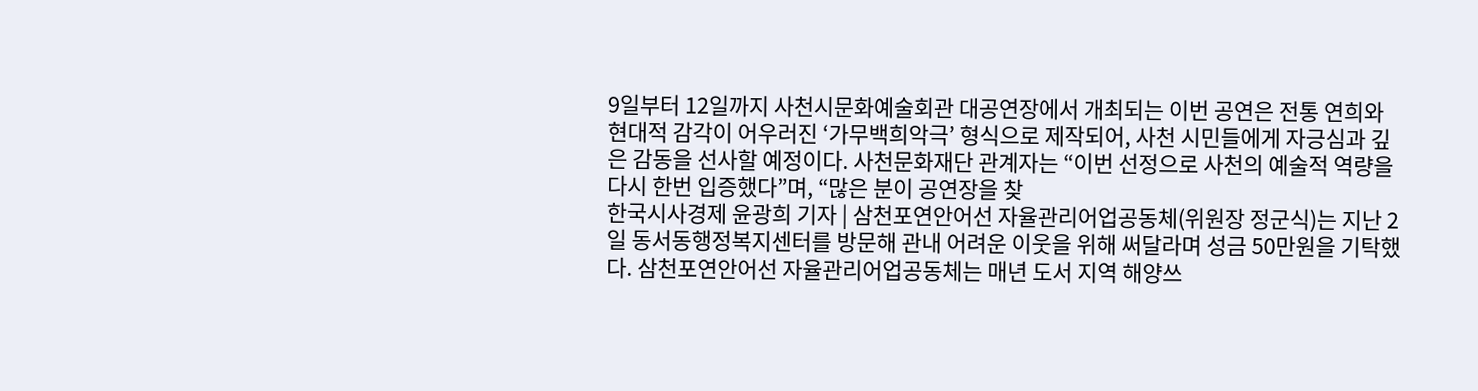9일부터 12일까지 사천시문화예술회관 대공연장에서 개최되는 이번 공연은 전통 연희와 현대적 감각이 어우러진 ‘가무백희악극’ 형식으로 제작되어, 사천 시민들에게 자긍심과 깊은 감동을 선사할 예정이다. 사천문화재단 관계자는 “이번 선정으로 사천의 예술적 역량을 다시 한번 입증했다”며, “많은 분이 공연장을 찾
한국시사경제 윤광희 기자 | 삼천포연안어선 자율관리어업공동체(위원장 정군식)는 지난 2일 동서동행정복지센터를 방문해 관내 어려운 이웃을 위해 써달라며 성금 50만원을 기탁했다. 삼천포연안어선 자율관리어업공동체는 매년 도서 지역 해양쓰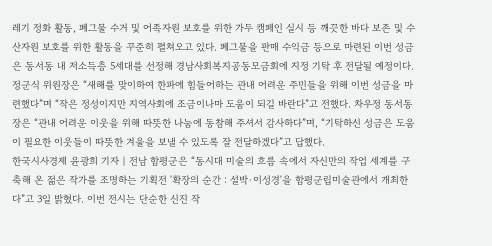레기 정화 활동, 폐그물 수거 및 어족자원 보호를 위한 가두 캠페인 실시 등 깨끗한 바다 보존 및 수산자원 보호를 위한 활동을 꾸준히 펼쳐오고 있다. 폐그물을 판매 수익금 등으로 마련된 이번 성금은 동서동 내 저소득층 5세대를 선정해 경남사회복지공동모금회에 지정 기탁 후 전달될 예정이다. 정군식 위원장은 “새해를 맞이하여 한파에 힘들어하는 관내 어려운 주민들을 위해 이번 성금을 마련했다”며 “작은 정성이지만 지역사회에 조금이나마 도움이 되길 바란다”고 전했다. 차우정 동서동장은 “관내 어려운 이웃을 위해 따뜻한 나눔에 동참해 주셔서 감사하다”며, “기탁하신 성금은 도움이 필요한 이웃들이 따뜻한 겨울을 보낼 수 있도록 잘 전달하겠다”고 답했다.
한국시사경제 윤광희 기자 | 전남 함평군은 “동시대 미술의 흐름 속에서 자신만의 작업 세계를 구축해 온 젊은 작가를 조명하는 기획전 '확장의 순간 : 설박·이성경'을 함평군립미술관에서 개최한다”고 3일 밝혔다. 이번 전시는 단순한 신진 작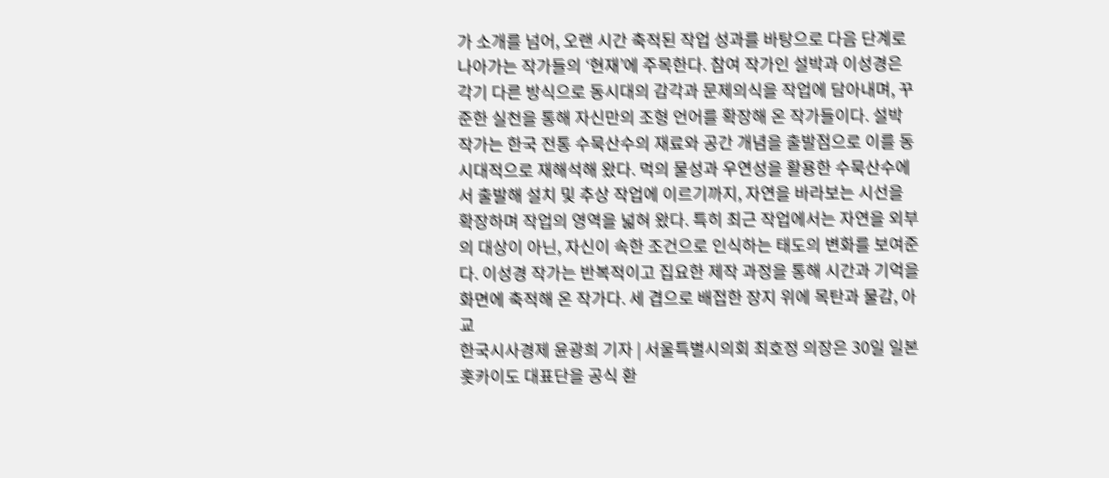가 소개를 넘어, 오랜 시간 축적된 작업 성과를 바탕으로 다음 단계로 나아가는 작가들의 ‘현재’에 주목한다. 참여 작가인 설박과 이성경은 각기 다른 방식으로 동시대의 감각과 문제의식을 작업에 담아내며, 꾸준한 실천을 통해 자신만의 조형 언어를 확장해 온 작가들이다. 설박 작가는 한국 전통 수묵산수의 재료와 공간 개념을 출발점으로 이를 동시대적으로 재해석해 왔다. 먹의 물성과 우연성을 활용한 수묵산수에서 출발해 설치 및 추상 작업에 이르기까지, 자연을 바라보는 시선을 확장하며 작업의 영역을 넓혀 왔다. 특히 최근 작업에서는 자연을 외부의 대상이 아닌, 자신이 속한 조건으로 인식하는 태도의 변화를 보여준다. 이성경 작가는 반복적이고 집요한 제작 과정을 통해 시간과 기억을 화면에 축적해 온 작가다. 세 겹으로 배접한 장지 위에 목탄과 물감, 아교
한국시사경제 윤광희 기자 | 서울특별시의회 최호정 의장은 30일 일본 홋카이도 대표단을 공식 환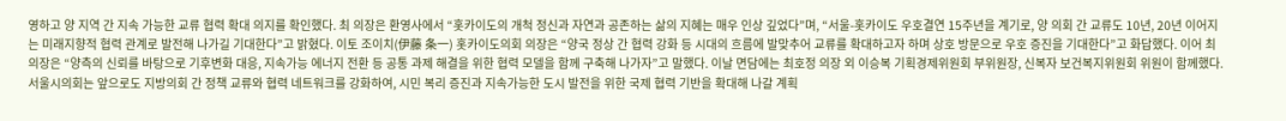영하고 양 지역 간 지속 가능한 교류 협력 확대 의지를 확인했다. 최 의장은 환영사에서 “홋카이도의 개척 정신과 자연과 공존하는 삶의 지혜는 매우 인상 깊었다”며, “서울-홋카이도 우호결연 15주년을 계기로, 양 의회 간 교류도 10년, 20년 이어지는 미래지향적 협력 관계로 발전해 나가길 기대한다”고 밝혔다. 이토 조이치(伊藤 条一) 홋카이도의회 의장은 “양국 정상 간 협력 강화 등 시대의 흐름에 발맞추어 교류를 확대하고자 하며 상호 방문으로 우호 증진을 기대한다”고 화답했다. 이어 최 의장은 “양측의 신뢰를 바탕으로 기후변화 대응, 지속가능 에너지 전환 등 공통 과제 해결을 위한 협력 모델을 함께 구축해 나가자”고 말했다. 이날 면담에는 최호정 의장 외 이승복 기획경제위원회 부위원장, 신복자 보건복지위원회 위원이 함께했다. 서울시의회는 앞으로도 지방의회 간 정책 교류와 협력 네트워크를 강화하여, 시민 복리 증진과 지속가능한 도시 발전을 위한 국제 협력 기반을 확대해 나갈 계획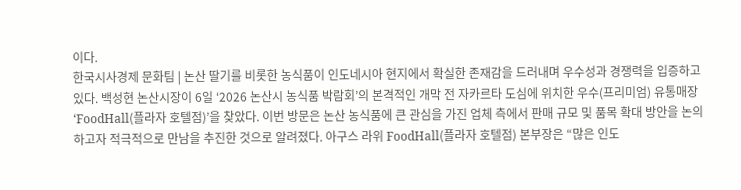이다.
한국시사경제 문화팀 | 논산 딸기를 비롯한 농식품이 인도네시아 현지에서 확실한 존재감을 드러내며 우수성과 경쟁력을 입증하고 있다. 백성현 논산시장이 6일 ‘2026 논산시 농식품 박람회’의 본격적인 개막 전 자카르타 도심에 위치한 우수(프리미엄) 유통매장‘FoodHall(플라자 호텔점)’을 찾았다. 이번 방문은 논산 농식품에 큰 관심을 가진 업체 측에서 판매 규모 및 품목 확대 방안을 논의하고자 적극적으로 만남을 추진한 것으로 알려졌다. 아구스 라위 FoodHall(플라자 호텔점) 본부장은 “많은 인도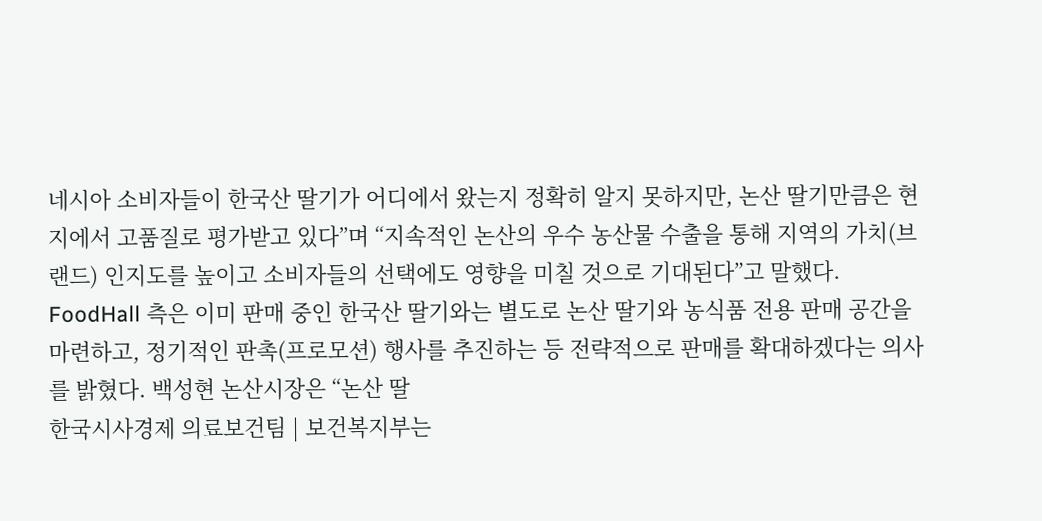네시아 소비자들이 한국산 딸기가 어디에서 왔는지 정확히 알지 못하지만, 논산 딸기만큼은 현지에서 고품질로 평가받고 있다”며 “지속적인 논산의 우수 농산물 수출을 통해 지역의 가치(브랜드) 인지도를 높이고 소비자들의 선택에도 영향을 미칠 것으로 기대된다”고 말했다. FoodHall 측은 이미 판매 중인 한국산 딸기와는 별도로 논산 딸기와 농식품 전용 판매 공간을 마련하고, 정기적인 판촉(프로모션) 행사를 추진하는 등 전략적으로 판매를 확대하겠다는 의사를 밝혔다. 백성현 논산시장은 “논산 딸
한국시사경제 의료보건팀 | 보건복지부는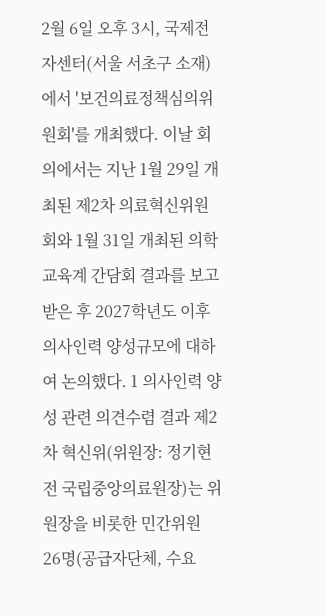2월 6일 오후 3시, 국제전자센터(서울 서초구 소재)에서 '보건의료정책심의위원회'를 개최했다. 이날 회의에서는 지난 1월 29일 개최된 제2차 의료혁신위원회와 1월 31일 개최된 의학교육계 간담회 결과를 보고받은 후 2027학년도 이후 의사인력 양성규모에 대하여 논의했다. 1 의사인력 양성 관련 의견수렴 결과 제2차 혁신위(위원장: 정기현 전 국립중앙의료원장)는 위원장을 비롯한 민간위원 26명(공급자단체, 수요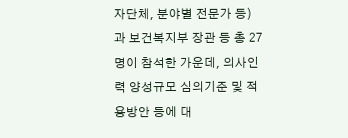자단체, 분야별 전문가 등)과 보건복지부 장관 등 총 27명이 참석한 가운데, 의사인력 양성규모 심의기준 및 적용방안 등에 대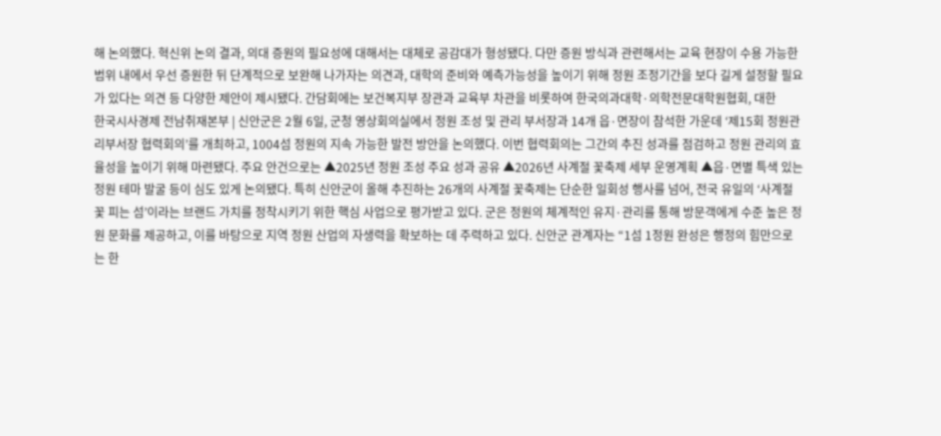해 논의했다. 혁신위 논의 결과, 의대 증원의 필요성에 대해서는 대체로 공감대가 형성됐다. 다만 증원 방식과 관련해서는 교육 현장이 수용 가능한 범위 내에서 우선 증원한 뒤 단계적으로 보완해 나가자는 의견과, 대학의 준비와 예측가능성을 높이기 위해 정원 조정기간을 보다 길게 설정할 필요가 있다는 의견 등 다양한 제안이 제시됐다. 간담회에는 보건복지부 장관과 교육부 차관을 비롯하여 한국의과대학·의학전문대학원협회, 대한
한국시사경제 전남취재본부 | 신안군은 2월 6일, 군청 영상회의실에서 정원 조성 및 관리 부서장과 14개 읍·면장이 참석한 가운데 ‘제15회 정원관리부서장 협력회의’를 개최하고, 1004섬 정원의 지속 가능한 발전 방안을 논의했다. 이번 협력회의는 그간의 추진 성과를 점검하고 정원 관리의 효율성을 높이기 위해 마련됐다. 주요 안건으로는 ▲2025년 정원 조성 주요 성과 공유 ▲2026년 사계절 꽃축제 세부 운영계획 ▲읍·면별 특색 있는 정원 테마 발굴 등이 심도 있게 논의됐다. 특히 신안군이 올해 추진하는 26개의 사계절 꽃축제는 단순한 일회성 행사를 넘어, 전국 유일의 ‘사계절 꽃 피는 섬’이라는 브랜드 가치를 정착시키기 위한 핵심 사업으로 평가받고 있다. 군은 정원의 체계적인 유지·관리를 통해 방문객에게 수준 높은 정원 문화를 제공하고, 이를 바탕으로 지역 정원 산업의 자생력을 확보하는 데 주력하고 있다. 신안군 관계자는 “1섬 1정원 완성은 행정의 힘만으로는 한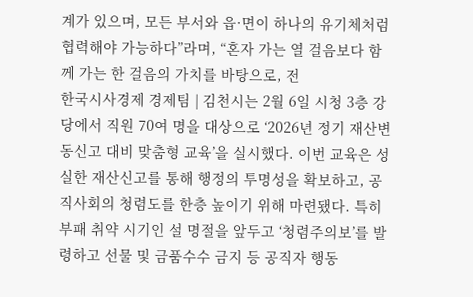계가 있으며, 모든 부서와 읍·면이 하나의 유기체처럼 협력해야 가능하다”라며, “혼자 가는 열 걸음보다 함께 가는 한 걸음의 가치를 바탕으로, 전
한국시사경제 경제팀 | 김천시는 2월 6일 시청 3층 강당에서 직원 70여 명을 대상으로 ‘2026년 정기 재산변동신고 대비 맞춤형 교육’을 실시했다. 이번 교육은 성실한 재산신고를 통해 행정의 투명성을 확보하고, 공직사회의 청렴도를 한층 높이기 위해 마련됐다. 특히 부패 취약 시기인 설 명절을 앞두고 ‘청렴주의보’를 발령하고 선물 및 금품수수 금지 등 공직자 행동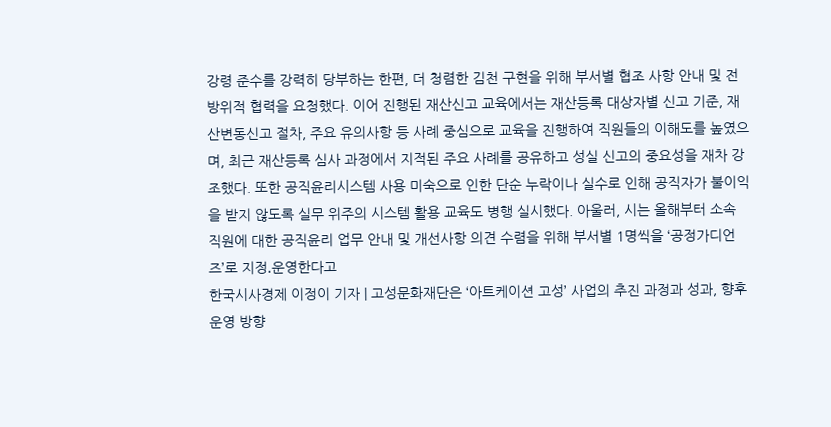강령 준수를 강력히 당부하는 한편, 더 청렴한 김천 구현을 위해 부서별 협조 사항 안내 및 전방위적 협력을 요청했다. 이어 진행된 재산신고 교육에서는 재산등록 대상자별 신고 기준, 재산변동신고 절차, 주요 유의사항 등 사례 중심으로 교육을 진행하여 직원들의 이해도를 높였으며, 최근 재산등록 심사 과정에서 지적된 주요 사례를 공유하고 성실 신고의 중요성을 재차 강조했다. 또한 공직윤리시스템 사용 미숙으로 인한 단순 누락이나 실수로 인해 공직자가 불이익을 받지 않도록 실무 위주의 시스템 활용 교육도 병행 실시했다. 아울러, 시는 올해부터 소속 직원에 대한 공직윤리 업무 안내 및 개선사항 의견 수렴을 위해 부서별 1명씩을 ‘공정가디언즈’로 지정․운영한다고
한국시사경제 이정이 기자 | 고성문화재단은 ‘아트케이션 고성’ 사업의 추진 과정과 성과, 향후 운영 방향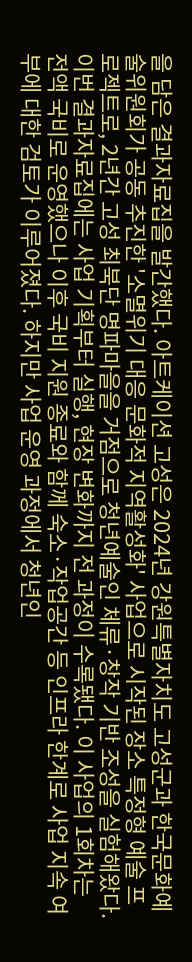을 담은 결과자료집을 발간했다. 아트케이션 고성은 2024년 강원특별자치도 고성군과 한국문화예술위원회가 공동 추진한 '소멸위기 대응 문화적 지역활성화' 사업으로 시작된 장소 특정형 예술 프로젝트로, 2년간 고성 최북단 명파마을을 거점으로 청년예술인 체류·창작 기반 조성을 실험해왔다. 이번 결과자료집에는 사업 기획부터 실행, 현장 변화까지 전 과정이 수록됐다. 이 사업의 1회차는 전액 국비로 운영했으나 이후 국비 지원 종료와 함께 숙소·작업공간 등 인프라 한계로 사업 지속 여부에 대한 검토가 이루어졌다. 하지만 사업 운영 과정에서 청년인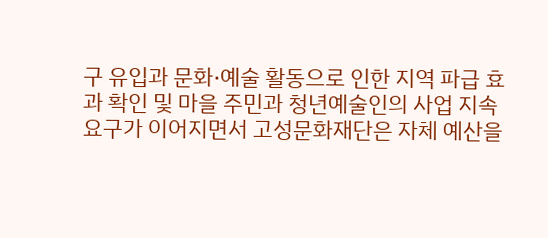구 유입과 문화·예술 활동으로 인한 지역 파급 효과 확인 및 마을 주민과 청년예술인의 사업 지속 요구가 이어지면서 고성문화재단은 자체 예산을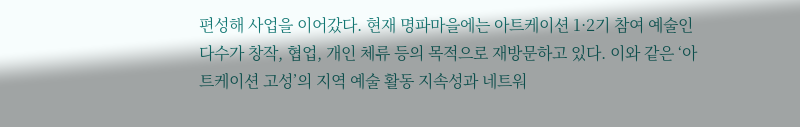편성해 사업을 이어갔다. 현재 명파마을에는 아트케이션 1·2기 참여 예술인 다수가 창작, 협업, 개인 체류 등의 목적으로 재방문하고 있다. 이와 같은 ‘아트케이션 고성’의 지역 예술 활동 지속성과 네트워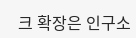크 확장은 인구소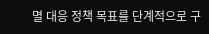멸 대응 정책 목표를 단계적으로 구